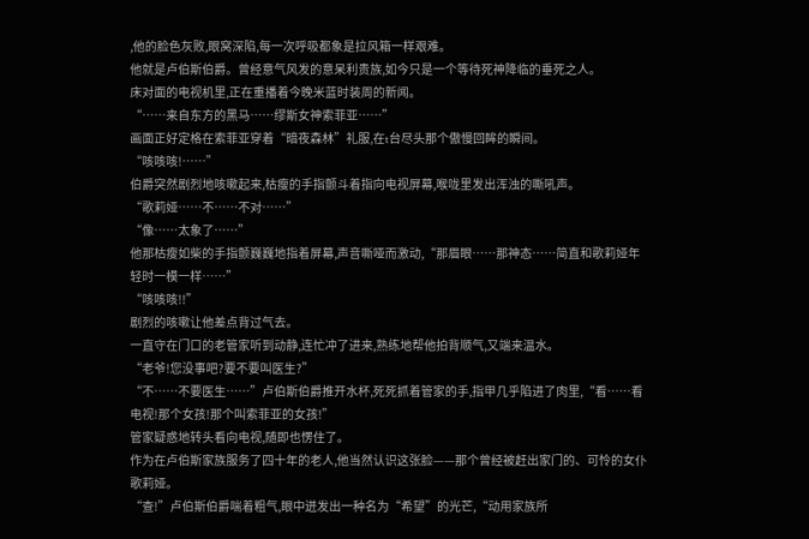,他的脸色灰败,眼窝深陷,每一次呼吸都象是拉风箱一样艰难。
他就是卢伯斯伯爵。曾经意气风发的意呆利贵族,如今只是一个等待死神降临的垂死之人。
床对面的电视机里,正在重播着今晚米蓝时装周的新闻。
“……来自东方的黑马……缪斯女神索菲亚……”
画面正好定格在索菲亚穿着“暗夜森林”礼服,在t台尽头那个傲慢回眸的瞬间。
“咳咳咳!……”
伯爵突然剧烈地咳嗽起来,枯瘦的手指颤斗着指向电视屏幕,喉咙里发出浑浊的嘶吼声。
“歌莉娅……不……不对……”
“像……太象了……”
他那枯瘦如柴的手指颤巍巍地指着屏幕,声音嘶哑而激动,“那眉眼……那神态……简直和歌莉娅年轻时一模一样……”
“咳咳咳!!”
剧烈的咳嗽让他差点背过气去。
一直守在门口的老管家听到动静,连忙冲了进来,熟练地帮他拍背顺气,又端来温水。
“老爷!您没事吧?要不要叫医生?”
“不……不要医生……”卢伯斯伯爵推开水杯,死死抓着管家的手,指甲几乎陷进了肉里,“看……看电视!那个女孩!那个叫索菲亚的女孩!”
管家疑惑地转头看向电视,随即也愣住了。
作为在卢伯斯家族服务了四十年的老人,他当然认识这张脸——那个曾经被赶出家门的、可怜的女仆歌莉娅。
“查!”卢伯斯伯爵喘着粗气,眼中迸发出一种名为“希望”的光芒,“动用家族所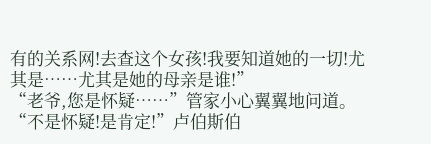有的关系网!去查这个女孩!我要知道她的一切!尤其是……尤其是她的母亲是谁!”
“老爷,您是怀疑……”管家小心翼翼地问道。
“不是怀疑!是肯定!”卢伯斯伯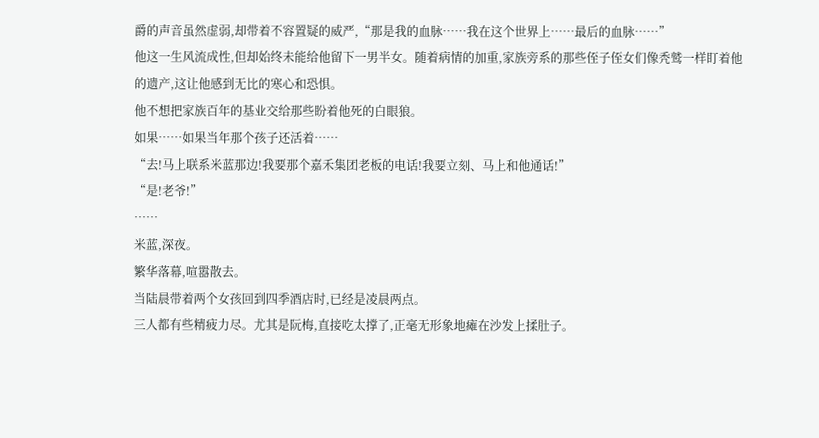爵的声音虽然虚弱,却带着不容置疑的威严,“那是我的血脉……我在这个世界上……最后的血脉……”
他这一生风流成性,但却始终未能给他留下一男半女。随着病情的加重,家族旁系的那些侄子侄女们像秃鹫一样盯着他的遗产,这让他感到无比的寒心和恐惧。
他不想把家族百年的基业交给那些盼着他死的白眼狼。
如果……如果当年那个孩子还活着……
“去!马上联系米蓝那边!我要那个嘉禾集团老板的电话!我要立刻、马上和他通话!”
“是!老爷!”
……
米蓝,深夜。
繁华落幕,喧嚣散去。
当陆晨带着两个女孩回到四季酒店时,已经是凌晨两点。
三人都有些精疲力尽。尤其是阮梅,直接吃太撑了,正毫无形象地瘫在沙发上揉肚子。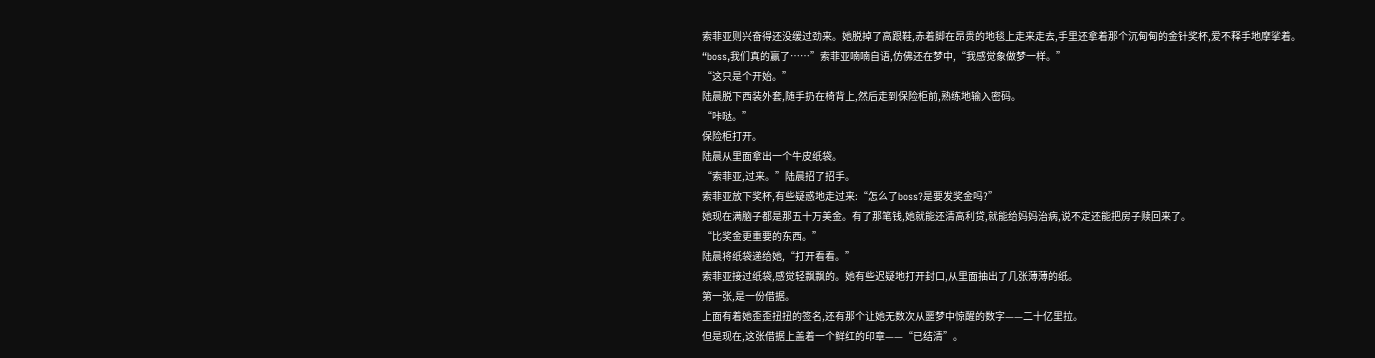索菲亚则兴奋得还没缓过劲来。她脱掉了高跟鞋,赤着脚在昂贵的地毯上走来走去,手里还拿着那个沉甸甸的金针奖杯,爱不释手地摩挲着。
“boss,我们真的赢了……”索菲亚喃喃自语,仿佛还在梦中,“我感觉象做梦一样。”
“这只是个开始。”
陆晨脱下西装外套,随手扔在椅背上,然后走到保险柜前,熟练地输入密码。
“咔哒。”
保险柜打开。
陆晨从里面拿出一个牛皮纸袋。
“索菲亚,过来。”陆晨招了招手。
索菲亚放下奖杯,有些疑惑地走过来:“怎么了boss?是要发奖金吗?”
她现在满脑子都是那五十万美金。有了那笔钱,她就能还清高利贷,就能给妈妈治病,说不定还能把房子赎回来了。
“比奖金更重要的东西。”
陆晨将纸袋递给她,“打开看看。”
索菲亚接过纸袋,感觉轻飘飘的。她有些迟疑地打开封口,从里面抽出了几张薄薄的纸。
第一张,是一份借据。
上面有着她歪歪扭扭的签名,还有那个让她无数次从噩梦中惊醒的数字——二十亿里拉。
但是现在,这张借据上盖着一个鲜红的印章——“已结清”。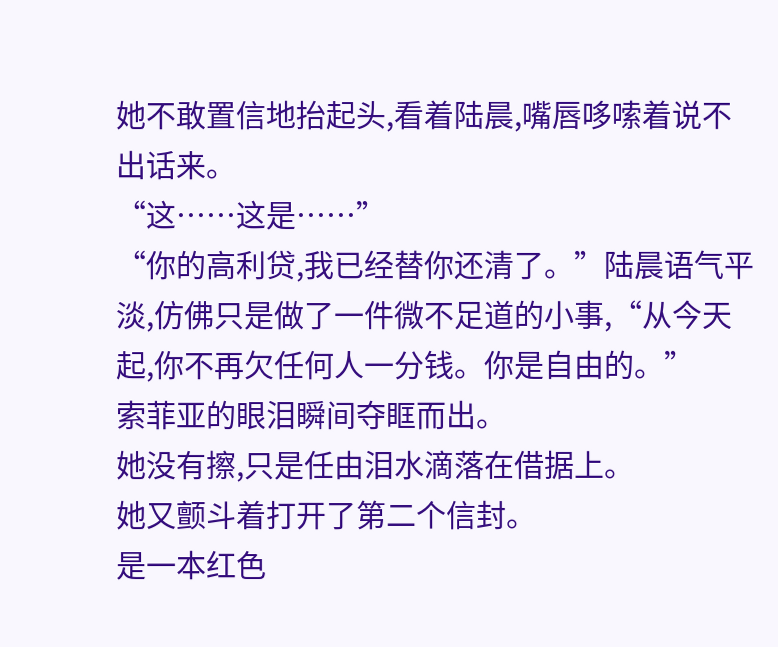她不敢置信地抬起头,看着陆晨,嘴唇哆嗦着说不出话来。
“这……这是……”
“你的高利贷,我已经替你还清了。”陆晨语气平淡,仿佛只是做了一件微不足道的小事,“从今天起,你不再欠任何人一分钱。你是自由的。”
索菲亚的眼泪瞬间夺眶而出。
她没有擦,只是任由泪水滴落在借据上。
她又颤斗着打开了第二个信封。
是一本红色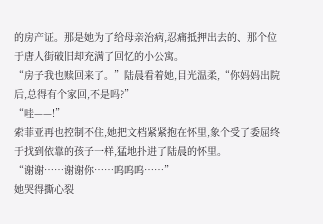的房产证。那是她为了给母亲治病,忍痛抵押出去的、那个位于唐人街破旧却充满了回忆的小公寓。
“房子我也赎回来了。”陆晨看着她,目光温柔,“你妈妈出院后,总得有个家回,不是吗?”
“哇——!”
索菲亚再也控制不住,她把文档紧紧抱在怀里,象个受了委屈终于找到依靠的孩子一样,猛地扑进了陆晨的怀里。
“谢谢……谢谢你……呜呜呜……”
她哭得撕心裂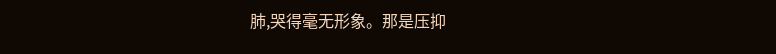肺,哭得毫无形象。那是压抑